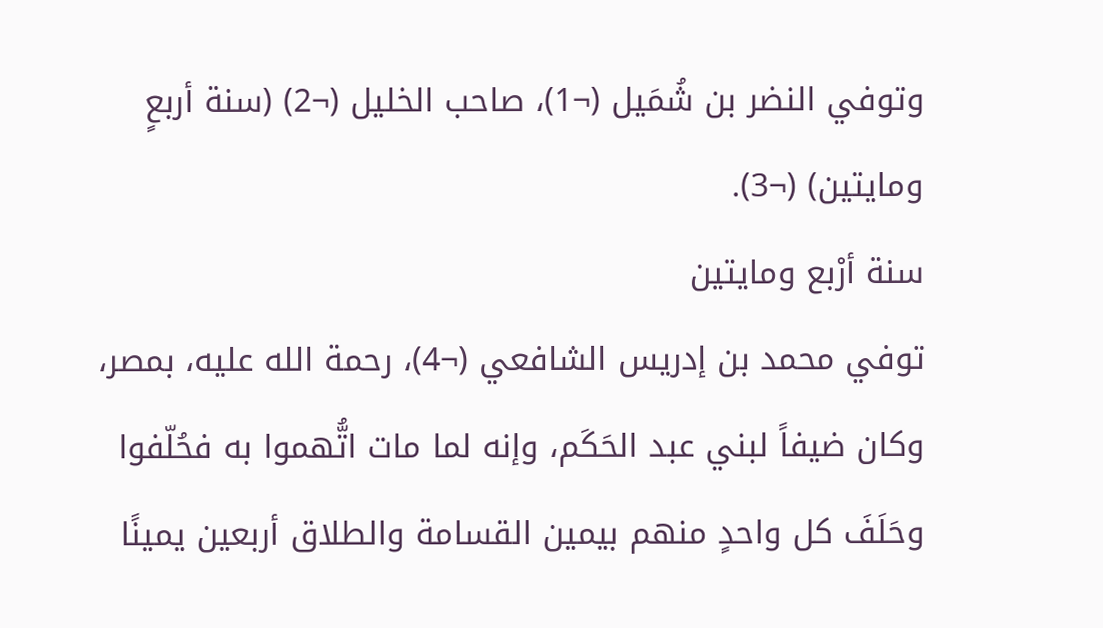وتوفي النضر بن شُمَيل (¬1)، صاحب الخليل (¬2) (سنة أربعٍ ومايتين) (¬3).
سنة أرْبع ومايتين
توفي محمد بن إدريس الشافعي (¬4)، رحمة الله عليه، بمصر، وكان ضيفاً لبني عبد الحَكَم، وإنه لما مات اتُّهموا به فحُلّفوا وحَلَفَ كل واحدٍ منهم بيمين القسامة والطلاق أربعين يمينًا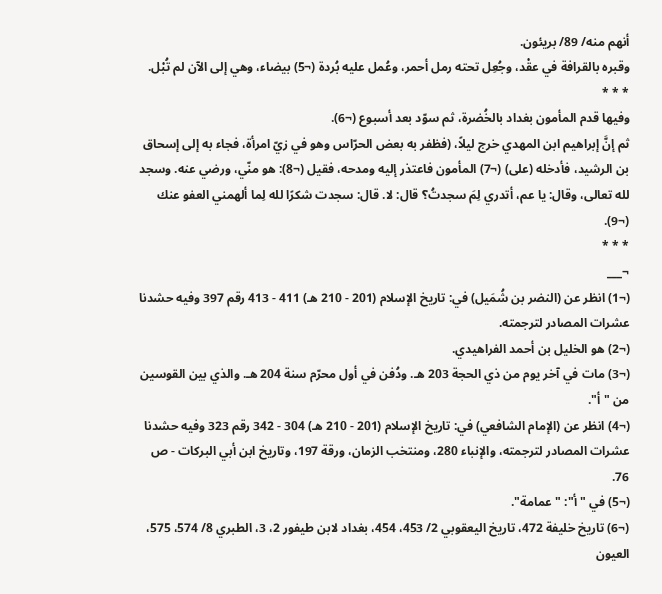أنهم منه/ 89/ بريئون.
وقبره بالقرافة في عقْد، وجُعِل تحته رمل أحمر، وعُمل عليه بُردة (¬5) بيضاء، وهي إلى الآن لم تُبْل.
* * *
وفيها قدم المأمون بغداد بالخُضرة، ثم سوّد بعد أسبوع (¬6).
ثم إنَّ إبراهيم ابن المهدي خرج ليلاً، (فظفر به بعض الحرّاس وهو في زيّ امرأة، فجاء به إلى إسحاق بن الرشيد، فأدخله (على) (¬7) المأمون فاعتذر إليه ومدحه، فقيل (¬8): هو منّي، ورضي عنه. وسجد لله تعالى، وقال: يا عم، أتدري لِمَ سجدتُ؟ قال: لا. قال: سجدت شكرًا لله لِما ألهمني العفو عنك (¬9).
* * *
¬___
(¬1) انظر عن (النضر بن شُمَيل) في: تاريخ الإسلام (201 - 210 هـ) 411 - 413 رقم 397 وفيه حشدنا عشرات المصادر لترجمته.
(¬2) هو الخليل بن أحمد الفراهيدي.
(¬3) مات في آخر يوم من ذي الحجة 203 هـ. ودُفن في أول محرّم سنة 204 هـ. والذي بين القوسين من "أ".
(¬4) انظر عن (الإمام الشافعي) في: تاريخ الإسلام (201 - 210 هـ) 304 - 342 رقم 323 وفيه حشدنا عشرات المصادر لترجمته، والإنباء 280، ومنتخب الزمان، ورقة 197، وتاريخ ابن أبي البركات - ص 76.
(¬5) في "أ": "عمامة".
(¬6) تاريخ خليفة 472، تاريخ اليعقوبي 2/ 453، 454، بغداد لابن طيفور 2، 3، الطبري 8/ 574، 575، العيون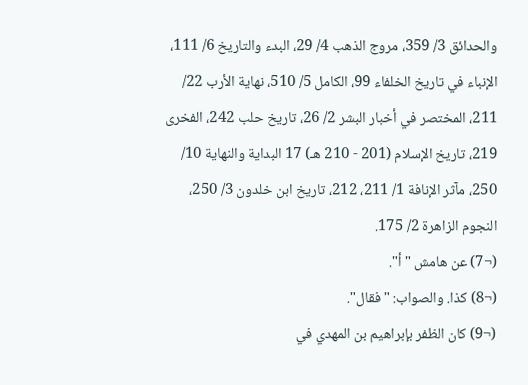والحدائق 3/ 359، مروج الذهب 4/ 29، البدء والتاريخ 6/ 111، الإنباء في تاريخ الخلفاء 99، الكامل 5/ 510، نهاية الأرب 22/ 211، المختصر في أخبار البشر 2/ 26، تاريخ حلب 242، الفخرى 219، تاريخ الإسلام (201 - 210 هـ) 17 البداية والنهاية 10/ 250، مآثر الإنافة 1/ 211، 212، تاريخ ابن خلدون 3/ 250، النجوم الزاهرة 2/ 175.
(¬7) عن هامش "أ".
(¬8) كذا. والصواب: "فقال".
(¬9) كان الظفر بإبراهيم بن المهدي في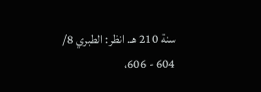سنة 210 هـ. انظر: الطبري 8/ 604 - 606،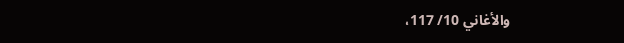والأغاني 10/ 117،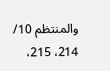والمنتظم 10/ 214، 215،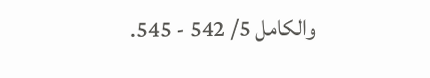والكامل 5/ 542 - 545.